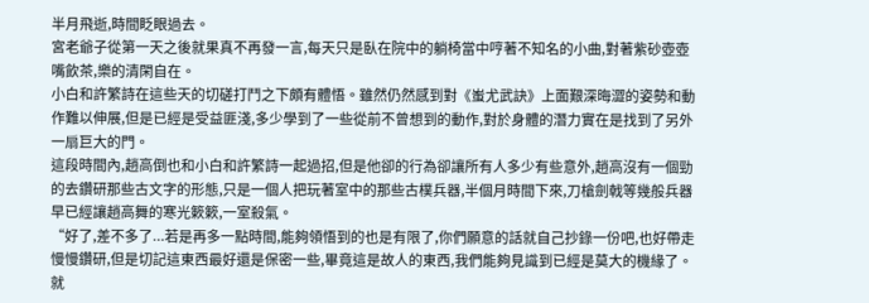半月飛逝,時間眨眼過去。
宮老爺子從第一天之後就果真不再發一言,每天只是臥在院中的躺椅當中哼著不知名的小曲,對著紫砂壺壺嘴飲茶,樂的清閑自在。
小白和許繁詩在這些天的切磋打鬥之下頗有體悟。雖然仍然感到對《蚩尤武訣》上面艱深晦澀的姿勢和動作難以伸展,但是已經是受益匪淺,多少學到了一些從前不曾想到的動作,對於身體的潛力實在是找到了另外一扇巨大的門。
這段時間內,趙高倒也和小白和許繁詩一起過招,但是他卻的行為卻讓所有人多少有些意外,趙高沒有一個勁的去鑽研那些古文字的形態,只是一個人把玩著室中的那些古樸兵器,半個月時間下來,刀槍劍戟等幾般兵器早已經讓趙高舞的寒光簌簌,一室殺氣。
“好了,差不多了...若是再多一點時間,能夠領悟到的也是有限了,你們願意的話就自己抄錄一份吧,也好帶走慢慢鑽研,但是切記這東西最好還是保密一些,畢竟這是故人的東西,我們能夠見識到已經是莫大的機緣了。就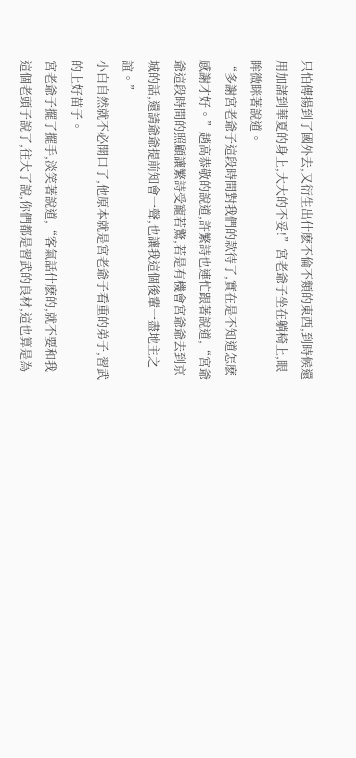只怕傳揚到了國外去,又衍生出什麽不倫不類的東西,到時候還用加諸到華夏的身上,大大的不妥!”宮老爺子坐在躺椅上,眼眸微眯著說道。
“多謝宮老爺子這段時間對我們的款待了,實在是不知道怎麽感謝才好。”趙高恭敬的說道,許繁詩也連忙跟著說道,“宮爺爺這段時間的照顧讓繁詩受寵若驚,若是有機會宮爺爺去到京城的話,還請爺爺提前知會一聲,也讓我這個後輩一盡地主之誼。”
小白自然就不必開口了,他原本就是宮老爺子看重的弟子,習武的上好苗子。
宮老爺子擺了擺手,淡笑著說道,“客氣話什麽的,就不要和我這個老頭子說了,往大了說,你們都是習武的良材,這也算是為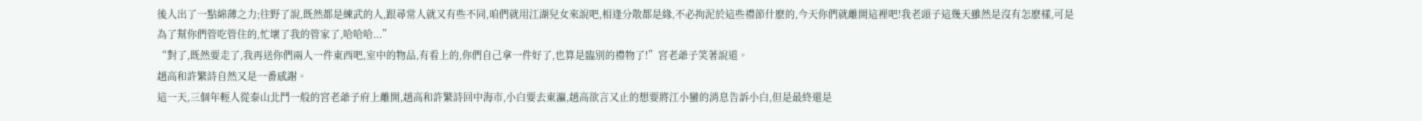後人出了一點綿薄之力;往野了說,既然都是練武的人,跟尋常人就又有些不同,咱們就用江湖兒女來說吧,相逢分散都是緣,不必拘泥於這些禮節什麽的,今天你們就離開這裡吧!我老頭子這幾天雖然是沒有怎麽樣,可是為了幫你們管吃管住的,忙壞了我的管家了,哈哈哈...”
“對了,既然要走了,我再送你們兩人一件東西吧,室中的物品,有看上的,你們自己拿一件好了,也算是臨別的禮物了!”宮老爺子笑著說道。
趙高和許繁詩自然又是一番感謝。
這一天,三個年輕人從泰山北鬥一般的宮老爺子府上離開,趙高和許繁詩回中海市,小白要去東瀛,趙高欲言又止的想要將江小蠻的消息告訴小白,但是最終還是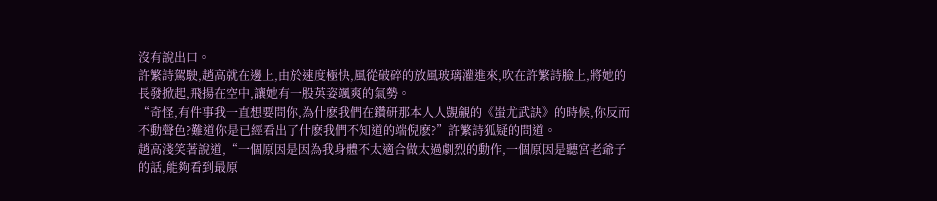沒有說出口。
許繁詩駕駛,趙高就在邊上,由於速度極快,風從破碎的放風玻璃灌進來,吹在許繁詩臉上,將她的長發掀起,飛揚在空中,讓她有一股英姿颯爽的氣勢。
“奇怪,有件事我一直想要問你,為什麽我們在鑽研那本人人覬覦的《蚩尤武訣》的時候,你反而不動聲色?難道你是已經看出了什麽我們不知道的端倪麽?”許繁詩狐疑的問道。
趙高淺笑著說道,“一個原因是因為我身體不太適合做太過劇烈的動作,一個原因是聽宮老爺子的話,能夠看到最原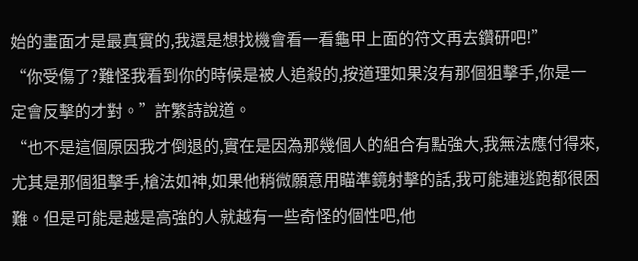始的畫面才是最真實的,我還是想找機會看一看龜甲上面的符文再去鑽研吧!”
“你受傷了?難怪我看到你的時候是被人追殺的,按道理如果沒有那個狙擊手,你是一定會反擊的才對。”許繁詩說道。
“也不是這個原因我才倒退的,實在是因為那幾個人的組合有點強大,我無法應付得來,尤其是那個狙擊手,槍法如神,如果他稍微願意用瞄準鏡射擊的話,我可能連逃跑都很困難。但是可能是越是高強的人就越有一些奇怪的個性吧,他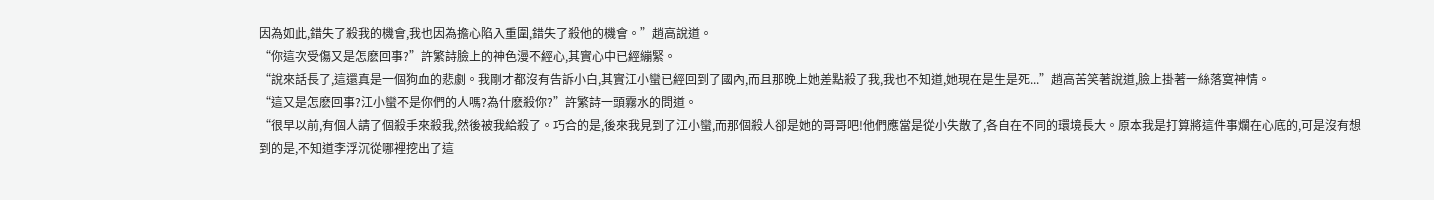因為如此,錯失了殺我的機會,我也因為擔心陷入重圍,錯失了殺他的機會。”趙高說道。
“你這次受傷又是怎麽回事?”許繁詩臉上的神色漫不經心,其實心中已經繃緊。
“說來話長了,這還真是一個狗血的悲劇。我剛才都沒有告訴小白,其實江小蠻已經回到了國內,而且那晚上她差點殺了我,我也不知道,她現在是生是死...”趙高苦笑著說道,臉上掛著一絲落寞神情。
“這又是怎麽回事?江小蠻不是你們的人嗎?為什麽殺你?”許繁詩一頭霧水的問道。
“很早以前,有個人請了個殺手來殺我,然後被我給殺了。巧合的是,後來我見到了江小蠻,而那個殺人卻是她的哥哥吧!他們應當是從小失散了,各自在不同的環境長大。原本我是打算將這件事爛在心底的,可是沒有想到的是,不知道李浮沉從哪裡挖出了這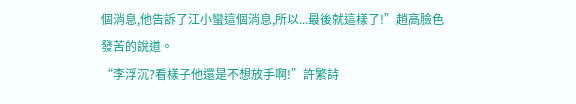個消息,他告訴了江小蠻這個消息,所以...最後就這樣了!”趙高臉色發苦的說道。
“李浮沉?看樣子他還是不想放手啊!”許繁詩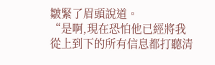皺緊了眉頭說道。
“是啊,現在恐怕他已經將我從上到下的所有信息都打聽清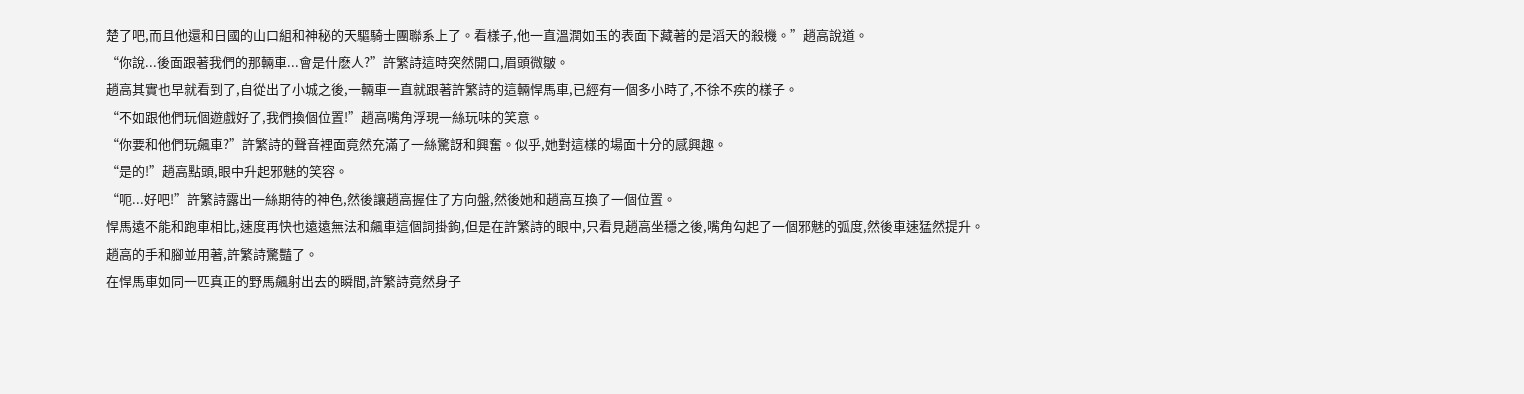楚了吧,而且他還和日國的山口組和神秘的天驅騎士團聯系上了。看樣子,他一直溫潤如玉的表面下藏著的是滔天的殺機。”趙高說道。
“你說...後面跟著我們的那輛車...會是什麽人?”許繁詩這時突然開口,眉頭微皺。
趙高其實也早就看到了,自從出了小城之後,一輛車一直就跟著許繁詩的這輛悍馬車,已經有一個多小時了,不徐不疾的樣子。
“不如跟他們玩個遊戲好了,我們換個位置!”趙高嘴角浮現一絲玩味的笑意。
“你要和他們玩飆車?”許繁詩的聲音裡面竟然充滿了一絲驚訝和興奮。似乎,她對這樣的場面十分的感興趣。
“是的!”趙高點頭,眼中升起邪魅的笑容。
“呃...好吧!”許繁詩露出一絲期待的神色,然後讓趙高握住了方向盤,然後她和趙高互換了一個位置。
悍馬遠不能和跑車相比,速度再快也遠遠無法和飆車這個詞掛鉤,但是在許繁詩的眼中,只看見趙高坐穩之後,嘴角勾起了一個邪魅的弧度,然後車速猛然提升。
趙高的手和腳並用著,許繁詩驚豔了。
在悍馬車如同一匹真正的野馬飆射出去的瞬間,許繁詩竟然身子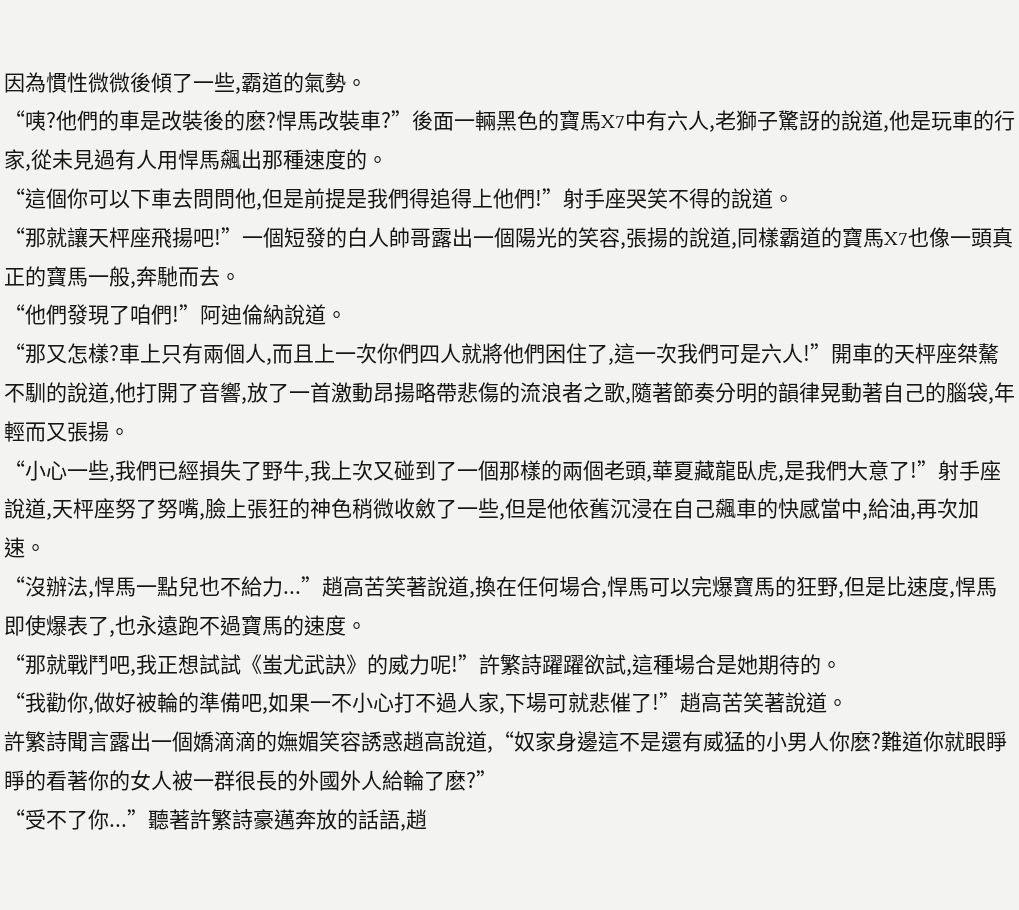因為慣性微微後傾了一些,霸道的氣勢。
“咦?他們的車是改裝後的麽?悍馬改裝車?”後面一輛黑色的寶馬X7中有六人,老獅子驚訝的說道,他是玩車的行家,從未見過有人用悍馬飆出那種速度的。
“這個你可以下車去問問他,但是前提是我們得追得上他們!”射手座哭笑不得的說道。
“那就讓天枰座飛揚吧!”一個短發的白人帥哥露出一個陽光的笑容,張揚的說道,同樣霸道的寶馬X7也像一頭真正的寶馬一般,奔馳而去。
“他們發現了咱們!”阿迪倫納說道。
“那又怎樣?車上只有兩個人,而且上一次你們四人就將他們困住了,這一次我們可是六人!”開車的天枰座桀驁不馴的說道,他打開了音響,放了一首激動昂揚略帶悲傷的流浪者之歌,隨著節奏分明的韻律晃動著自己的腦袋,年輕而又張揚。
“小心一些,我們已經損失了野牛,我上次又碰到了一個那樣的兩個老頭,華夏藏龍臥虎,是我們大意了!”射手座說道,天枰座努了努嘴,臉上張狂的神色稍微收斂了一些,但是他依舊沉浸在自己飆車的快感當中,給油,再次加速。
“沒辦法,悍馬一點兒也不給力...”趙高苦笑著說道,換在任何場合,悍馬可以完爆寶馬的狂野,但是比速度,悍馬即使爆表了,也永遠跑不過寶馬的速度。
“那就戰鬥吧,我正想試試《蚩尤武訣》的威力呢!”許繁詩躍躍欲試,這種場合是她期待的。
“我勸你,做好被輪的準備吧,如果一不小心打不過人家,下場可就悲催了!”趙高苦笑著說道。
許繁詩聞言露出一個嬌滴滴的嫵媚笑容誘惑趙高說道,“奴家身邊這不是還有威猛的小男人你麽?難道你就眼睜睜的看著你的女人被一群很長的外國外人給輪了麽?”
“受不了你...”聽著許繁詩豪邁奔放的話語,趙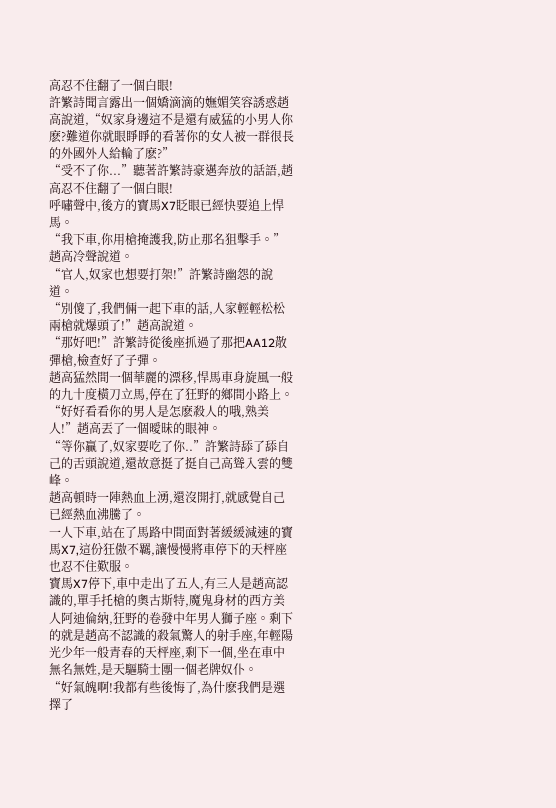高忍不住翻了一個白眼!
許繁詩聞言露出一個嬌滴滴的嫵媚笑容誘惑趙高說道,“奴家身邊這不是還有威猛的小男人你麽?難道你就眼睜睜的看著你的女人被一群很長的外國外人給輪了麽?”
“受不了你...”聽著許繁詩豪邁奔放的話語,趙高忍不住翻了一個白眼!
呼嘯聲中,後方的寶馬X7眨眼已經快要追上悍馬。
“我下車,你用槍掩護我,防止那名狙擊手。”趙高冷聲說道。
“官人,奴家也想要打架!”許繁詩幽怨的說道。
“別傻了,我們倆一起下車的話,人家輕輕松松兩槍就爆頭了!”趙高說道。
“那好吧!”許繁詩從後座抓過了那把AA12散彈槍,檢查好了子彈。
趙高猛然間一個華麗的漂移,悍馬車身旋風一般的九十度橫刀立馬,停在了狂野的鄉間小路上。
“好好看看你的男人是怎麽殺人的哦,熟美人!”趙高丟了一個曖昧的眼神。
“等你贏了,奴家要吃了你..”許繁詩舔了舔自己的舌頭說道,還故意挺了挺自己高聳入雲的雙峰。
趙高頓時一陣熱血上湧,還沒開打,就感覺自己已經熱血沸騰了。
一人下車,站在了馬路中間面對著緩緩減速的寶馬X7,這份狂傲不羈,讓慢慢將車停下的天枰座也忍不住歎服。
寶馬X7停下,車中走出了五人,有三人是趙高認識的,單手托槍的奧古斯特,魔鬼身材的西方美人阿迪倫納,狂野的卷發中年男人獅子座。剩下的就是趙高不認識的殺氣驚人的射手座,年輕陽光少年一般青春的天枰座,剩下一個,坐在車中無名無姓,是天驅騎士團一個老牌奴仆。
“好氣魄啊!我都有些後悔了,為什麽我們是選擇了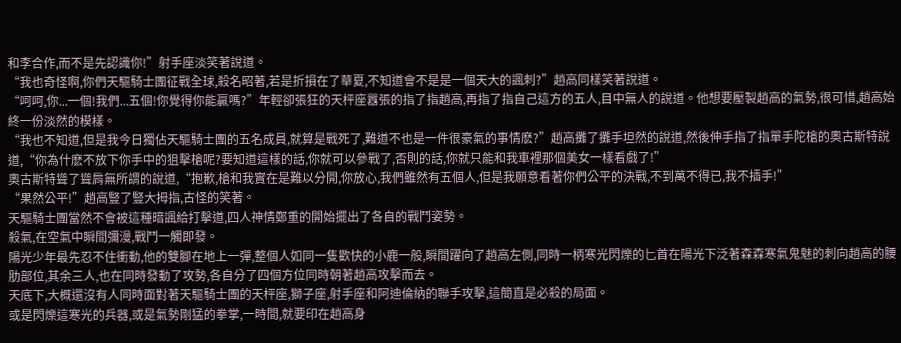和李合作,而不是先認識你!”射手座淡笑著說道。
“我也奇怪啊,你們天驅騎士團征戰全球,殺名昭著,若是折損在了華夏,不知道會不是是一個天大的諷刺?”趙高同樣笑著說道。
“呵呵,你...一個!我們...五個!你覺得你能贏嗎?”年輕卻張狂的天枰座囂張的指了指趙高,再指了指自己這方的五人,目中無人的說道。他想要壓製趙高的氣勢,很可惜,趙高始終一份淡然的模樣。
“我也不知道,但是我今日獨佔天驅騎士團的五名成員,就算是戰死了,難道不也是一件很豪氣的事情麽?”趙高攤了攤手坦然的說道,然後伸手指了指單手陀槍的奧古斯特說道,“你為什麽不放下你手中的狙擊槍呢?要知道這樣的話,你就可以參戰了,否則的話,你就只能和我車裡那個美女一樣看戲了!”
奧古斯特聳了聳肩無所謂的說道,“抱歉,槍和我實在是難以分開,你放心,我們雖然有五個人,但是我願意看著你們公平的決戰,不到萬不得已,我不插手!”
“果然公平!”趙高豎了豎大拇指,古怪的笑著。
天驅騎士團當然不會被這種暗諷給打擊道,四人神情鄭重的開始擺出了各自的戰鬥姿勢。
殺氣,在空氣中瞬間彌漫,戰鬥一觸即發。
陽光少年最先忍不住衝動,他的雙腳在地上一彈,整個人如同一隻歡快的小鹿一般,瞬間躍向了趙高左側,同時一柄寒光閃爍的匕首在陽光下泛著森森寒氣鬼魅的刺向趙高的腰肋部位,其余三人,也在同時發動了攻勢,各自分了四個方位同時朝著趙高攻擊而去。
天底下,大概還沒有人同時面對著天驅騎士團的天枰座,獅子座,射手座和阿迪倫納的聯手攻擊,這簡直是必殺的局面。
或是閃爍這寒光的兵器,或是氣勢剛猛的拳掌,一時間,就要印在趙高身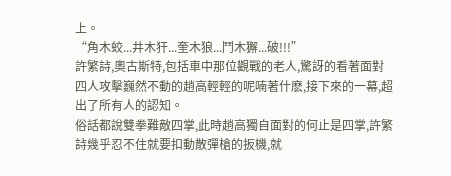上。
“角木蛟...井木犴...奎木狼...鬥木獬...破!!!”
許繁詩,奧古斯特,包括車中那位觀戰的老人,驚訝的看著面對四人攻擊巍然不動的趙高輕輕的呢喃著什麽,接下來的一幕,超出了所有人的認知。
俗話都說雙拳難敵四掌,此時趙高獨自面對的何止是四掌,許繁詩幾乎忍不住就要扣動散彈槍的扳機,就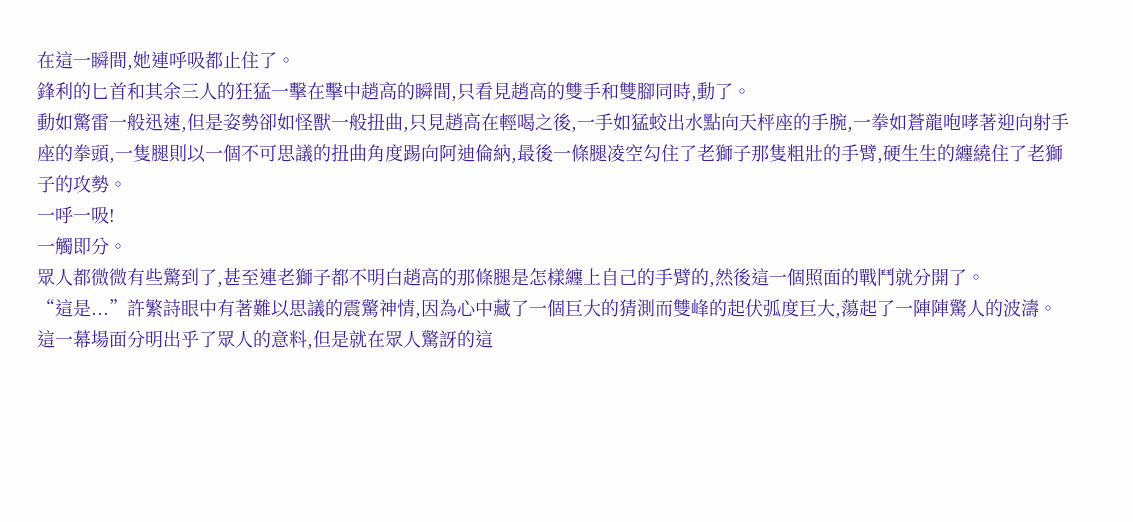在這一瞬間,她連呼吸都止住了。
鋒利的匕首和其余三人的狂猛一擊在擊中趙高的瞬間,只看見趙高的雙手和雙腳同時,動了。
動如驚雷一般迅速,但是姿勢卻如怪獸一般扭曲,只見趙高在輕喝之後,一手如猛蛟出水點向天枰座的手腕,一拳如蒼龍咆哮著迎向射手座的拳頭,一隻腿則以一個不可思議的扭曲角度踢向阿迪倫納,最後一條腿凌空勾住了老獅子那隻粗壯的手臂,硬生生的纏繞住了老獅子的攻勢。
一呼一吸!
一觸即分。
眾人都微微有些驚到了,甚至連老獅子都不明白趙高的那條腿是怎樣纏上自己的手臂的,然後這一個照面的戰鬥就分開了。
“這是...”許繁詩眼中有著難以思議的震驚神情,因為心中藏了一個巨大的猜測而雙峰的起伏弧度巨大,蕩起了一陣陣驚人的波濤。
這一幕場面分明出乎了眾人的意料,但是就在眾人驚訝的這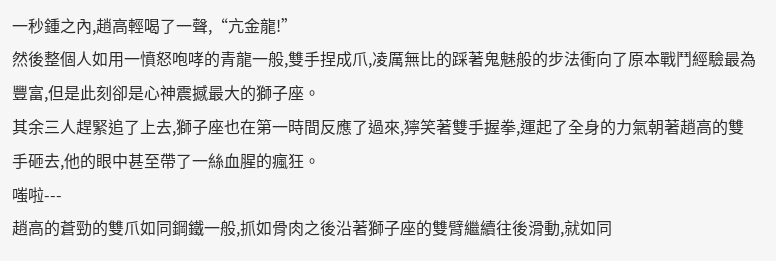一秒鍾之內,趙高輕喝了一聲,“亢金龍!”
然後整個人如用一憤怒咆哮的青龍一般,雙手捏成爪,凌厲無比的踩著鬼魅般的步法衝向了原本戰鬥經驗最為豐富,但是此刻卻是心神震撼最大的獅子座。
其余三人趕緊追了上去,獅子座也在第一時間反應了過來,獰笑著雙手握拳,運起了全身的力氣朝著趙高的雙手砸去,他的眼中甚至帶了一絲血腥的瘋狂。
嗤啦---
趙高的蒼勁的雙爪如同鋼鐵一般,抓如骨肉之後沿著獅子座的雙臂繼續往後滑動,就如同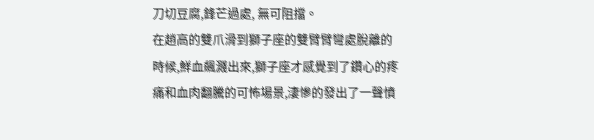刀切豆腐,鋒芒過處, 無可阻擋。
在趙高的雙爪滑到獅子座的雙臂臂彎處脫離的時候,鮮血飆濺出來,獅子座才感覺到了鑽心的疼痛和血肉翻騰的可怖場景,淒慘的發出了一聲憤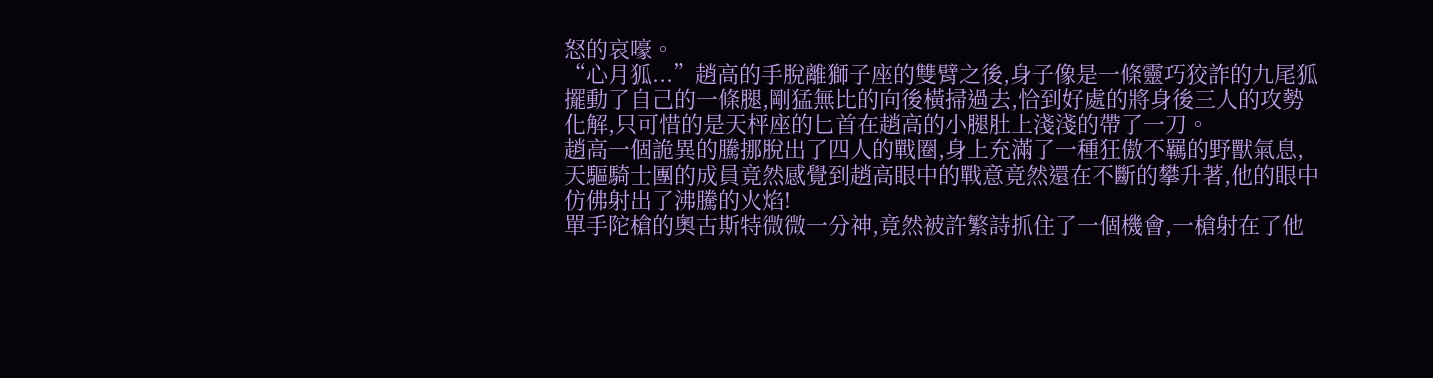怒的哀嚎。
“心月狐...”趙高的手脫離獅子座的雙臂之後,身子像是一條靈巧狡詐的九尾狐擺動了自己的一條腿,剛猛無比的向後橫掃過去,恰到好處的將身後三人的攻勢化解,只可惜的是天枰座的匕首在趙高的小腿肚上淺淺的帶了一刀。
趙高一個詭異的騰挪脫出了四人的戰圈,身上充滿了一種狂傲不羈的野獸氣息,天驅騎士團的成員竟然感覺到趙高眼中的戰意竟然還在不斷的攀升著,他的眼中仿佛射出了沸騰的火焰!
單手陀槍的奧古斯特微微一分神,竟然被許繁詩抓住了一個機會,一槍射在了他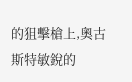的狙擊槍上,奧古斯特敏銳的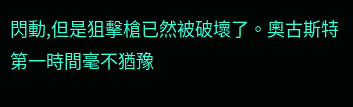閃動,但是狙擊槍已然被破壞了。奧古斯特第一時間毫不猶豫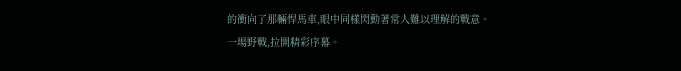的衝向了那輛悍馬車,眼中同樣閃動著常人難以理解的戰意。
一場野戰,拉開精彩序幕。